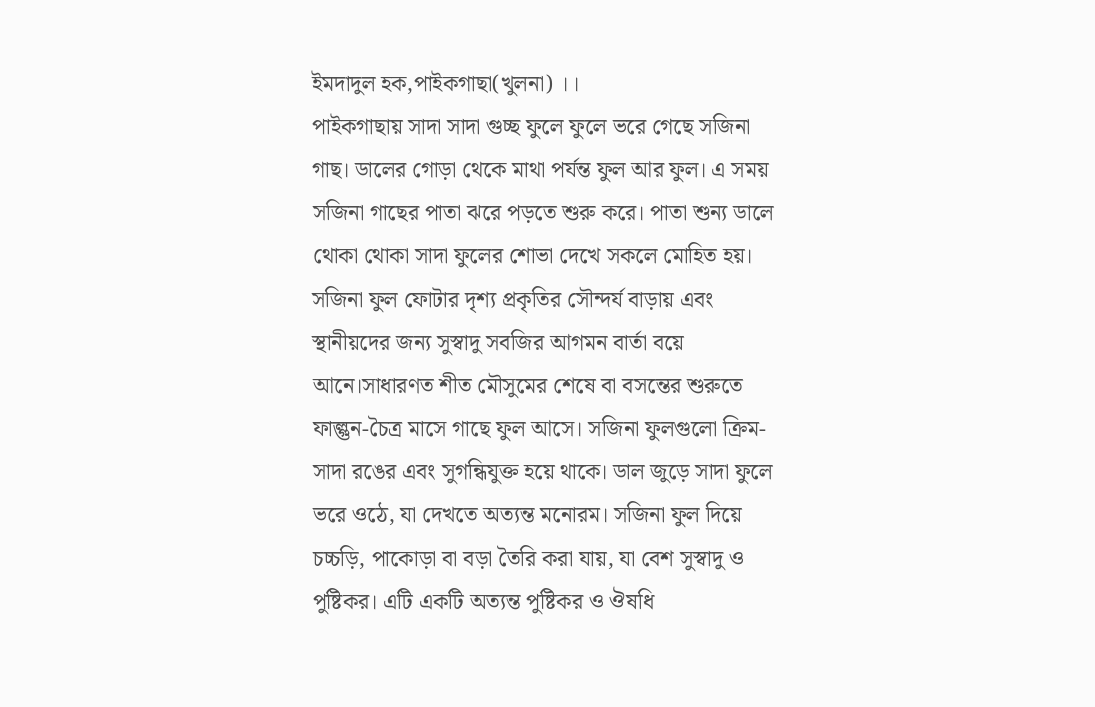ইমদাদুল হক,পাইকগাছা(খুলনা) ।।
পাইকগাছায় সাদা সাদা গুচ্ছ ফুলে ফুলে ভরে গেছে সজিনা গাছ। ডালের গোড়া থেকে মাথা পর্যন্ত ফুল আর ফুল। এ সময় সজিনা গাছের পাতা ঝরে পড়তে শুরু করে। পাতা শুন্য ডালে থোকা থোকা সাদা ফুলের শোভা দেখে সকলে মোহিত হয়। সজিনা ফুল ফোটার দৃশ্য প্রকৃতির সৌন্দর্য বাড়ায় এবং স্থানীয়দের জন্য সুস্বাদু সবজির আগমন বার্তা বয়ে আনে।সাধারণত শীত মৌসুমের শেষে বা বসন্তের শুরুতে ফাল্গুন-চৈত্র মাসে গাছে ফুল আসে। সজিনা ফুলগুলো ক্রিম-সাদা রঙের এবং সুগন্ধিযুক্ত হয়ে থাকে। ডাল জুড়ে সাদা ফুলে ভরে ওঠে, যা দেখতে অত্যন্ত মনোরম। সজিনা ফুল দিয়ে চচ্চড়ি, পাকোড়া বা বড়া তৈরি করা যায়, যা বেশ সুস্বাদু ও পুষ্টিকর। এটি একটি অত্যন্ত পুষ্টিকর ও ঔষধি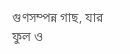গুণসম্পন্ন গাছ, যার ফুল ও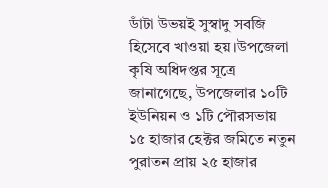ডাঁটা উভয়ই সুস্বাদু সবজি হিসেবে খাওয়া হয়।উপজেলা কৃষি অধিদপ্তর সূত্রে জানাগেছে, উপজেলার ১০টি ইউনিয়ন ও ১টি পৌরসভায় ১৫ হাজার হেক্টর জমিতে নতুন পুরাতন প্রায় ২৫ হাজার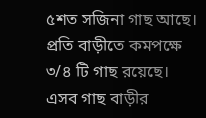৫শত সজিনা গাছ আছে। প্রতি বাড়ীতে কমপক্ষে ৩/৪ টি গাছ রয়েছে। এসব গাছ বাড়ীর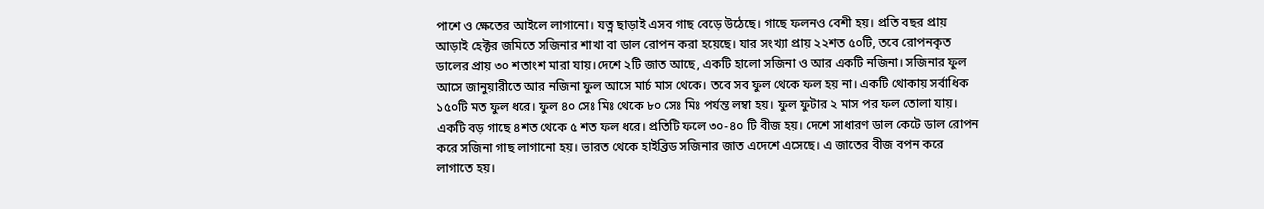পাশে ও ক্ষেতের আইলে লাগানো। যত্ন ছাড়াই এসব গাছ বেড়ে উঠেছে। গাছে ফলনও বেশী হয়। প্রতি বছর প্রায় আড়াই হেক্টর জমিতে সজিনার শাখা বা ডাল রোপন করা হয়েছে। যার সংখ্যা প্রায় ২২শত ৫০টি, তবে রোপনকৃত ডালের প্রায় ৩০ শতাংশ মারা যায়।দেশে ২টি জাত আছে, একটি হালো সজিনা ও আর একটি নজিনা। সজিনার ফুল আসে জানুয়ারীতে আর নজিনা ফুল আসে মার্চ মাস থেকে। তবে সব ফুল থেকে ফল হয় না। একটি থোকায় সর্বাধিক ১৫০টি মত ফুল ধরে। ফুল ৪০ সেঃ মিঃ থেকে ৮০ সেঃ মিঃ পর্যন্ত লম্বা হয়। ফুল ফুটার ২ মাস পর ফল তোলা যায়। একটি বড় গাছে ৪শত থেকে ৫ শত ফল ধরে। প্রতিটি ফলে ৩০-৪০ টি বীজ হয়। দেশে সাধারণ ডাল কেটে ডাল রোপন করে সজিনা গাছ লাগানো হয়। ভারত থেকে হাইব্রিড সজিনার জাত এদেশে এসেছে। এ জাতের বীজ বপন করে লাগাতে হয়।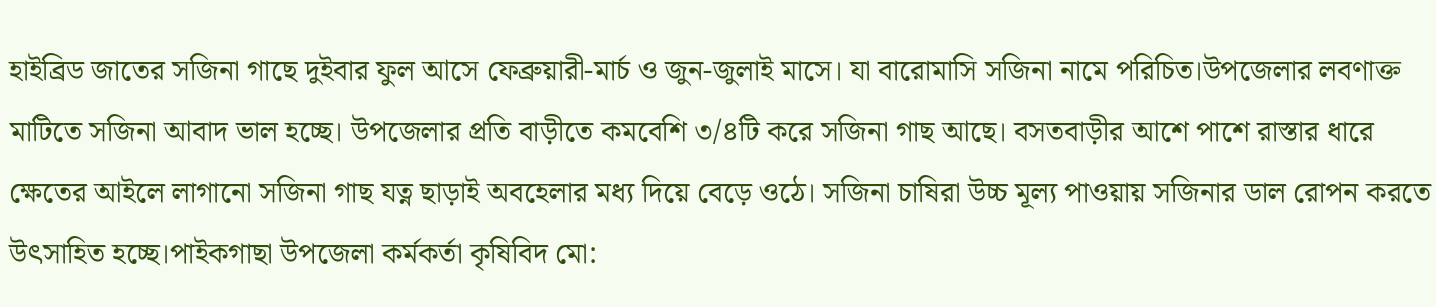হাইব্রিড জাতের সজিনা গাছে দুইবার ফুল আসে ফেব্রুয়ারী-মার্চ ও জুন-জুলাই মাসে। যা বারোমাসি সজিনা নামে পরিচিত।উপজেলার লবণাক্ত মাটিতে সজিনা আবাদ ভাল হচ্ছে। উপজেলার প্রতি বাড়ীতে কমবেশি ৩/৪টি করে সজিনা গাছ আছে। বসতবাড়ীর আশে পাশে রাস্তার ধারে ক্ষেতের আইলে লাগানো সজিনা গাছ যত্ন ছাড়াই অবহেলার মধ্য দিয়ে বেড়ে ওঠে। সজিনা চাষিরা উচ্চ মূল্য পাওয়ায় সজিনার ডাল রোপন করতে উৎসাহিত হচ্ছে।পাইকগাছা উপজেলা কর্মকর্তা কৃষিবিদ মো: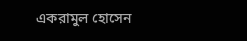একরামুল হোসেন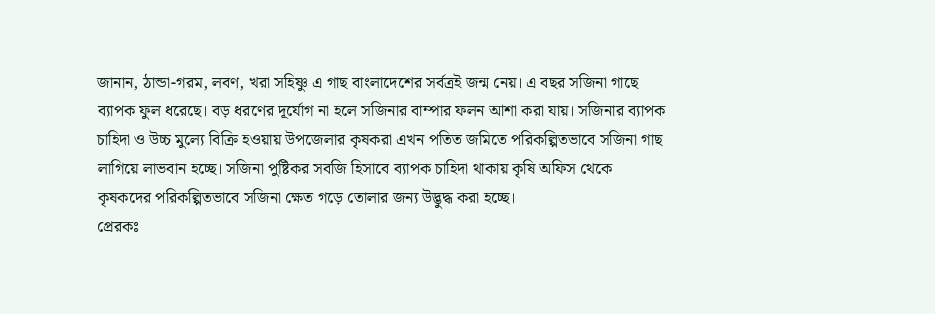জানান, ঠান্ডা-গরম, লবণ, খরা সহিষ্ণু এ গাছ বাংলাদেশের সর্বত্রই জন্ম নেয়। এ বছর সজিনা গাছে ব্যাপক ফুল ধরেছে। বড় ধরণের দূর্যোগ না হলে সজিনার বাম্পার ফলন আশা করা যায়। সজিনার ব্যাপক চাহিদা ও উচ্চ মুল্যে বিক্রি হওয়ায় উপজেলার কৃষকরা এখন পতিত জমিতে পরিকল্পিতভাবে সজিনা গাছ লাগিয়ে লাভবান হচ্ছে। সজিনা পুষ্টিকর সবজি হিসাবে ব্যাপক চাহিদা থাকায় কৃষি অফিস থেকে কৃষকদের পরিকল্পিতভাবে সজিনা ক্ষেত গড়ে তোলার জন্য উদ্ভুদ্ধ করা হচ্ছে।
প্রেরকঃ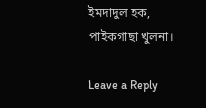ইমদাদুল হক,
পাইকগাছা খুলনা।

Leave a Reply